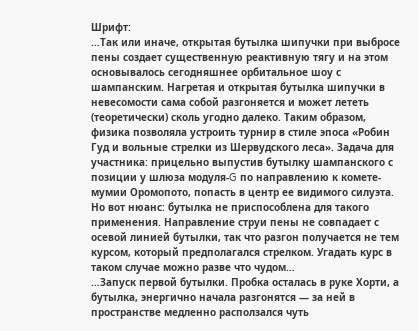Шрифт:
…Так или иначе, открытая бутылка шипучки при выбросе пены создает существенную реактивную тягу и на этом основывалось сегодняшнее орбитальное шоу с шампанским. Нагретая и открытая бутылка шипучки в невесомости сама собой разгоняется и может лететь (теоретически) сколь угодно далеко. Таким образом, физика позволяла устроить турнир в стиле эпоса «Робин Гуд и вольные стрелки из Шервудского леса». Задача для участника: прицельно выпустив бутылку шампанского с позиции у шлюза модуля-G по направлению к комете-мумии Оромопото, попасть в центр ее видимого силуэта. Но вот нюанс: бутылка не приспособлена для такого применения. Направление струи пены не совпадает с осевой линией бутылки, так что разгон получается не тем курсом, который предполагался стрелком. Угадать курс в таком случае можно разве что чудом…
…Запуск первой бутылки. Пробка осталась в руке Хорти, а бутылка, энергично начала разгонятся — за ней в пространстве медленно расползался чуть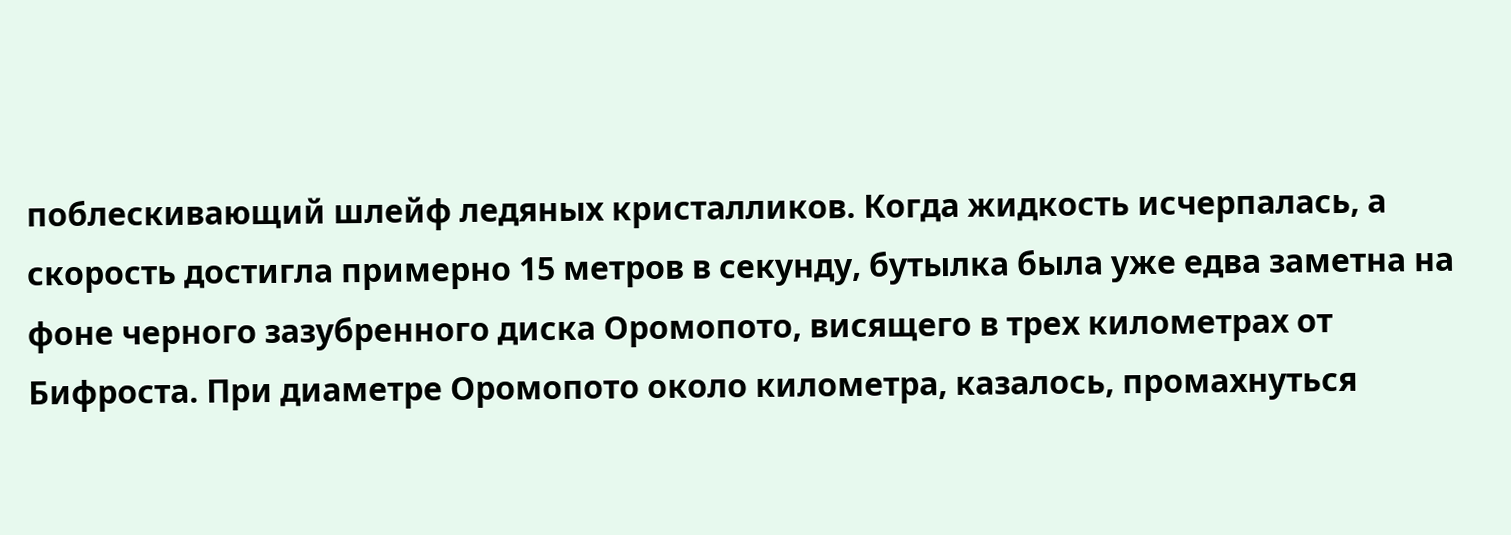поблескивающий шлейф ледяных кристалликов. Когда жидкость исчерпалась, а скорость достигла примерно 15 метров в секунду, бутылка была уже едва заметна на фоне черного зазубренного диска Оромопото, висящего в трех километрах от Бифроста. При диаметре Оромопото около километра, казалось, промахнуться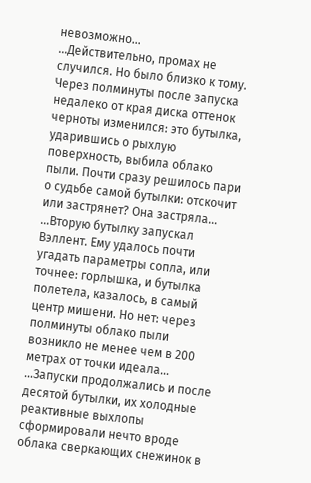невозможно…
…Действительно, промах не случился. Но было близко к тому. Через полминуты после запуска недалеко от края диска оттенок черноты изменился: это бутылка, ударившись о рыхлую поверхность, выбила облако пыли. Почти сразу решилось пари о судьбе самой бутылки: отскочит или застрянет? Она застряла…
…Вторую бутылку запускал Вэллент. Ему удалось почти угадать параметры сопла, или точнее: горлышка, и бутылка полетела, казалось, в самый центр мишени. Но нет: через полминуты облако пыли возникло не менее чем в 200 метрах от точки идеала…
…Запуски продолжались и после десятой бутылки, их холодные реактивные выхлопы сформировали нечто вроде облака сверкающих снежинок в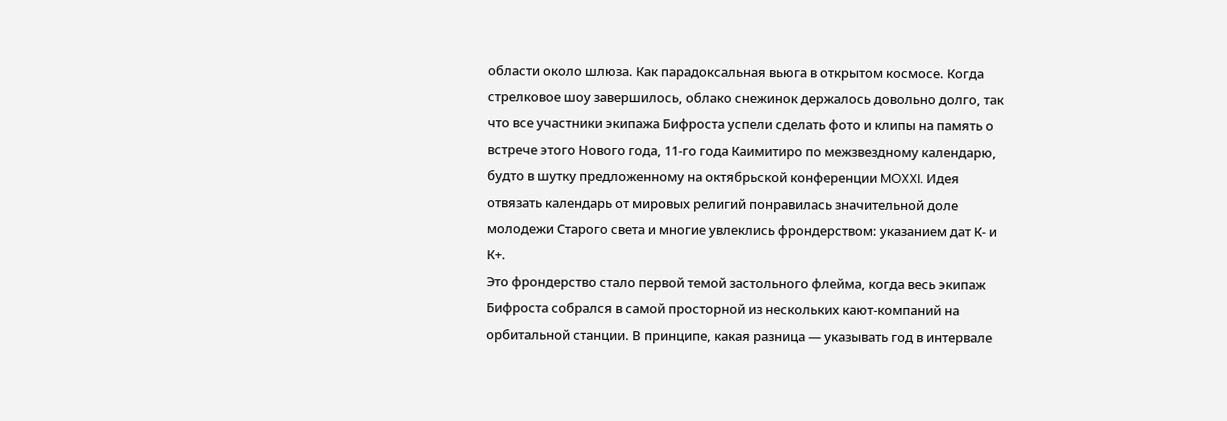области около шлюза. Как парадоксальная вьюга в открытом космосе. Когда стрелковое шоу завершилось, облако снежинок держалось довольно долго, так что все участники экипажа Бифроста успели сделать фото и клипы на память о встрече этого Нового года, 11-го года Каимитиро по межзвездному календарю, будто в шутку предложенному на октябрьской конференции MOXXI. Идея отвязать календарь от мировых религий понравилась значительной доле молодежи Старого света и многие увлеклись фрондерством: указанием дат К- и К+.
Это фрондерство стало первой темой застольного флейма, когда весь экипаж Бифроста собрался в самой просторной из нескольких кают-компаний на орбитальной станции. В принципе, какая разница — указывать год в интервале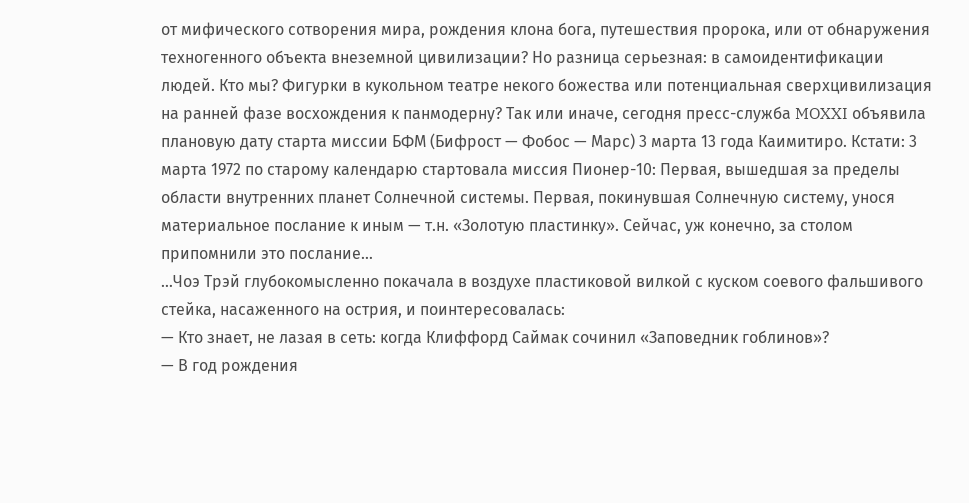от мифического сотворения мира, рождения клона бога, путешествия пророка, или от обнаружения техногенного объекта внеземной цивилизации? Но разница серьезная: в самоидентификации людей. Кто мы? Фигурки в кукольном театре некого божества или потенциальная сверхцивилизация на ранней фазе восхождения к панмодерну? Так или иначе, сегодня пресс-служба MOXXI объявила плановую дату старта миссии БФМ (Бифрост — Фобос — Марс) 3 марта 13 года Каимитиро. Кстати: 3 марта 1972 по старому календарю стартовала миссия Пионер-10: Первая, вышедшая за пределы области внутренних планет Солнечной системы. Первая, покинувшая Солнечную систему, унося материальное послание к иным — т.н. «Золотую пластинку». Сейчас, уж конечно, за столом припомнили это послание…
…Чоэ Трэй глубокомысленно покачала в воздухе пластиковой вилкой с куском соевого фальшивого стейка, насаженного на острия, и поинтересовалась:
— Кто знает, не лазая в сеть: когда Клиффорд Саймак сочинил «Заповедник гоблинов»?
— В год рождения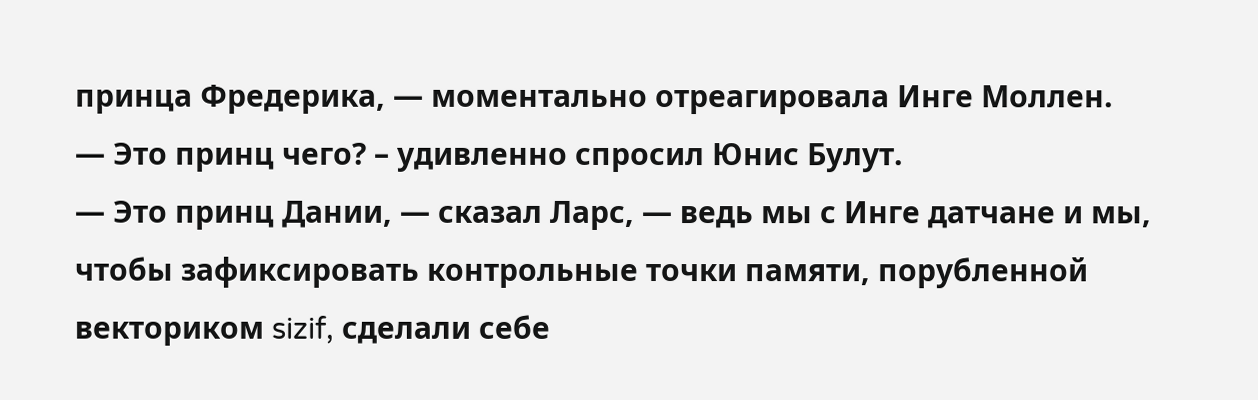принца Фредерика, — моментально отреагировала Инге Моллен.
— Это принц чего? – удивленно спросил Юнис Булут.
— Это принц Дании, — сказал Ларс, — ведь мы с Инге датчане и мы, чтобы зафиксировать контрольные точки памяти, порубленной векториком sizif, сделали себе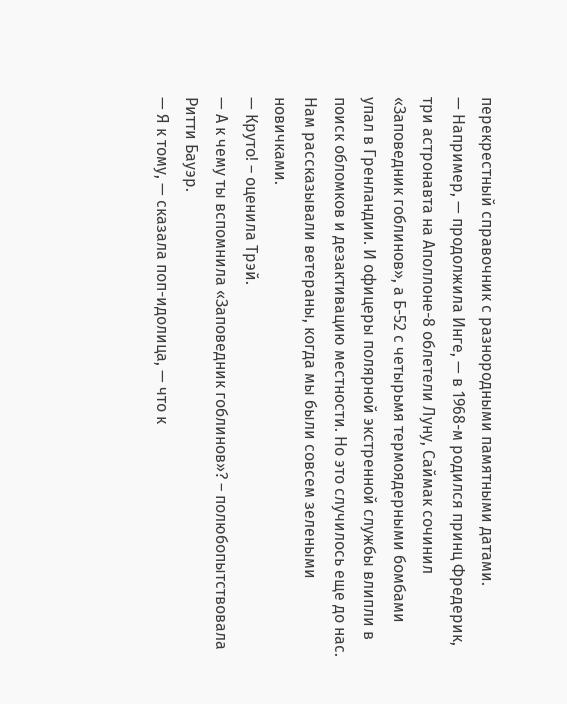перекрестный справочник с разнородными памятными датами.
— Например, — продолжила Инге, — в 1968-м родился принц Фредерик, три астронавта на Аполлоне-8 облетели Луну, Саймак сочинил «Заповедник гоблинов», а Б-52 с четырьмя термоядерными бомбами упал в Гренландии. И офицеры полярной экстренной службы влипли в поиск обломков и дезактивацию местности. Но это случилось еще до нас. Нам рассказывали ветераны, когда мы были совсем зелеными новичками.
— Круто! – оценила Трэй.
— А к чему ты вспомнила «Заповедник гоблинов»? – полюбопытствовала Ритти Бауэр.
— Я к тому, — сказала поп-идолица, — что к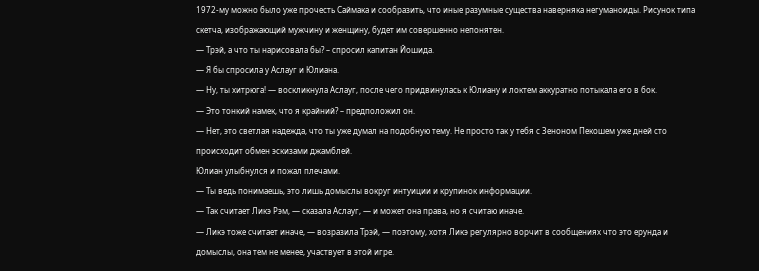1972-му можно было уже прочесть Саймака и сообразить, что иные разумные существа наверняка негуманоиды. Рисунок типа скетча, изображающий мужчину и женщину, будет им совершенно непонятен.
— Трэй, а что ты нарисовала бы? – спросил капитан Йошида.
— Я бы спросила у Аслауг и Юлиана.
— Ну, ты хитрюга! — воскликнула Аслауг, после чего придвинулась к Юлиану и локтем аккуратно потыкала его в бок.
— Это тонкий намек, что я крайний? – предположил он.
— Нет, это светлая надежда, что ты уже думал на подобную тему. Не просто так у тебя с Зеноном Пекошем уже дней сто происходит обмен эскизами джамблей.
Юлиан улыбнулся и пожал плечами.
— Ты ведь понимаешь, это лишь домыслы вокруг интуиции и крупинок информации.
— Так считает Ликэ Рэм, — сказала Аслауг, — и может она права, но я считаю иначе.
— Ликэ тоже считает иначе, — возразила Трэй, — поэтому, хотя Ликэ регулярно ворчит в сообщениях что это ерунда и домыслы, она тем не менее, участвует в этой игре.